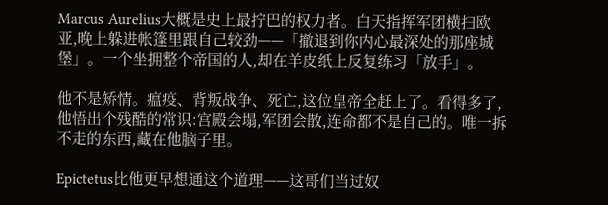Marcus Aurelius大概是史上最拧巴的权力者。白天指挥军团横扫欧亚,晚上躲进帐篷里跟自己较劲——「撤退到你内心最深处的那座城堡」。一个坐拥整个帝国的人,却在羊皮纸上反复练习「放手」。

他不是矫情。瘟疫、背叛战争、死亡,这位皇帝全赶上了。看得多了,他悟出个残酷的常识:宫殿会塌,军团会散,连命都不是自己的。唯一拆不走的东西,藏在他脑子里。

Epictetus比他更早想通这个道理——这哥们当过奴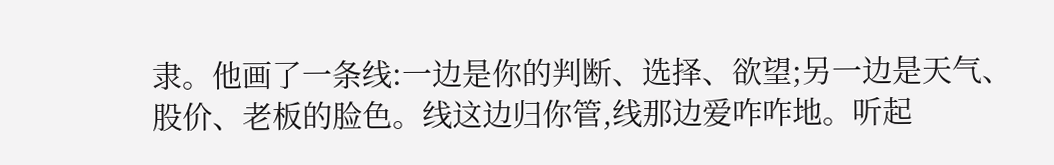隶。他画了一条线:一边是你的判断、选择、欲望;另一边是天气、股价、老板的脸色。线这边归你管,线那边爱咋咋地。听起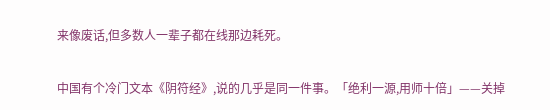来像废话,但多数人一辈子都在线那边耗死。

中国有个冷门文本《阴符经》,说的几乎是同一件事。「绝利一源,用师十倍」——关掉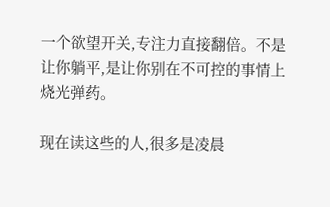一个欲望开关,专注力直接翻倍。不是让你躺平,是让你别在不可控的事情上烧光弹药。

现在读这些的人,很多是凌晨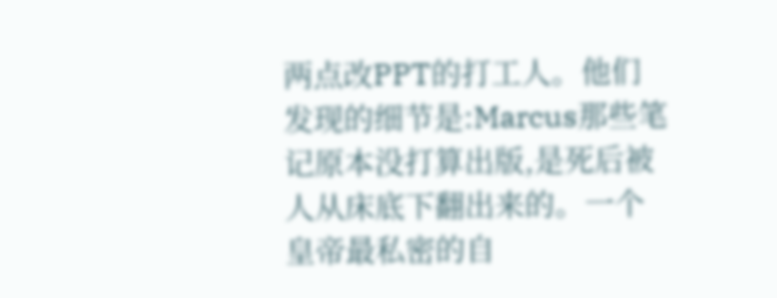两点改PPT的打工人。他们发现的细节是:Marcus那些笔记原本没打算出版,是死后被人从床底下翻出来的。一个皇帝最私密的自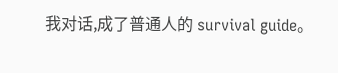我对话,成了普通人的 survival guide。